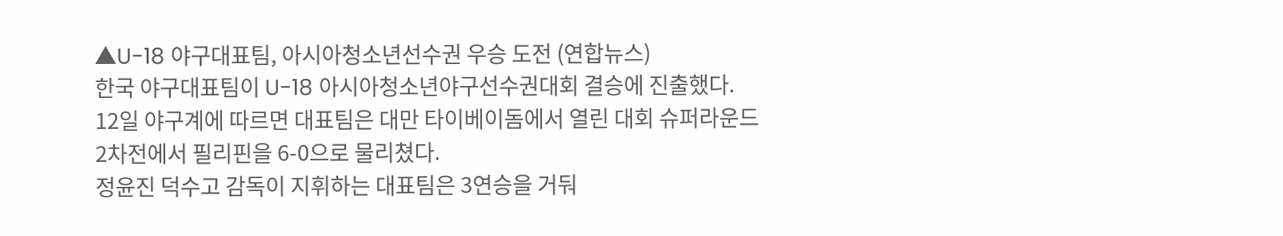▲U-18 야구대표팀, 아시아청소년선수권 우승 도전 (연합뉴스)
한국 야구대표팀이 U-18 아시아청소년야구선수권대회 결승에 진출했다.
12일 야구계에 따르면 대표팀은 대만 타이베이돔에서 열린 대회 슈퍼라운드 2차전에서 필리핀을 6-0으로 물리쳤다.
정윤진 덕수고 감독이 지휘하는 대표팀은 3연승을 거둬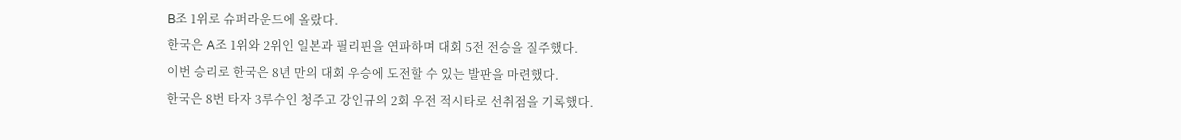B조 1위로 슈퍼라운드에 올랐다.
한국은 A조 1위와 2위인 일본과 필리핀을 연파하며 대회 5전 전승을 질주했다.
이번 승리로 한국은 8년 만의 대회 우승에 도전할 수 있는 발판을 마련했다.
한국은 8번 타자 3루수인 청주고 강인규의 2회 우전 적시타로 선취점을 기록했다.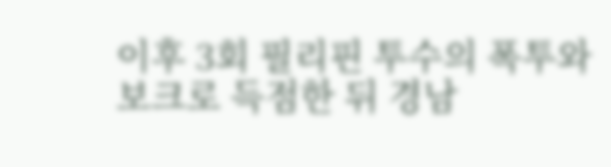이후 3회 필리핀 투수의 폭투와 보크로 득점한 뒤 경남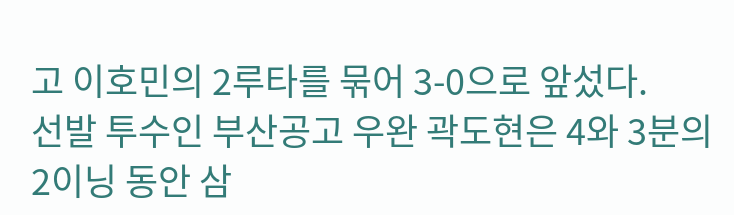고 이호민의 2루타를 묶어 3-0으로 앞섰다.
선발 투수인 부산공고 우완 곽도현은 4와 3분의 2이닝 동안 삼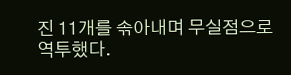진 11개를 솎아내며 무실점으로 역투했다.